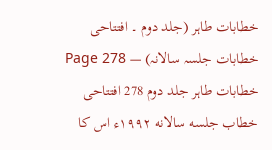خطابات طاہر (جلد دوم ۔ افتتاحی خطابات جلسہ سالانہ) — Page 278
خطابات طاہر جلد دوم 278 افتتاحی خطاب جلسه سالانه ۱۹۹۲ء اس کا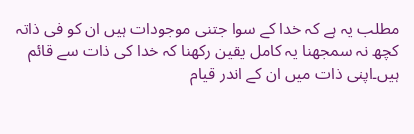مطلب یہ ہے کہ خدا کے سوا جتنی موجودات ہیں ان کو فی ذاتہ کچھ نہ سمجھنا یہ کامل یقین رکھنا کہ خدا کی ذات سے قائم ہیں۔اپنی ذات میں ان کے اندر قیام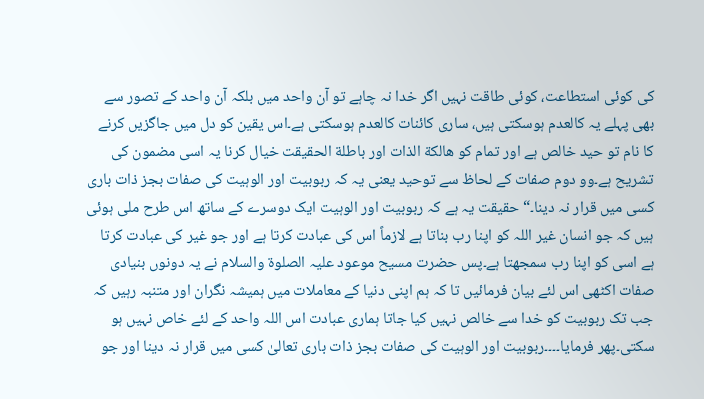کی کوئی استطاعت، کوئی طاقت نہیں اگر خدا نہ چاہے تو آن واحد میں بلکہ آن واحد کے تصور سے بھی پہلے یہ کالعدم ہوسکتی ہیں، ساری کائنات کالعدم ہوسکتی ہے۔اس یقین کو دل میں جاگزیں کرنے کا نام تو حید خالص ہے اور تمام کو هالكة الذات اور باطلة الحقیقت خیال کرنا یہ اسی مضمون کی تشریح ہے۔وو دوم صفات کے لحاظ سے توحید یعنی یہ کہ ربوبیت اور الوہیت کی صفات بجز ذات باری کسی میں قرار نہ دینا۔“ حقیقت یہ ہے کہ ربوبیت اور الوہیت ایک دوسرے کے ساتھ اس طرح ملی ہوئی ہیں کہ جو انسان غیر اللہ کو اپنا رب بناتا ہے لازماً اس کی عبادت کرتا ہے اور جو غیر کی عبادت کرتا ہے اسی کو اپنا رب سمجھتا ہے۔پس حضرت مسیح موعود علیہ الصلوۃ والسلام نے یہ دونوں بنیادی صفات اکٹھی اس لئے بیان فرمائیں تا کہ ہم اپنی دنیا کے معاملات میں ہمیشہ نگران اور متنبہ رہیں کہ جب تک ربوبیت کو خدا سے خالص نہیں کیا جاتا ہماری عبادت اس اللہ واحد کے لئے خاص نہیں ہو سکتی۔پھر فرمایا۔۔۔۔ربوبیت اور الوہیت کی صفات بجز ذات باری تعالیٰ کسی میں قرار نہ دینا اور جو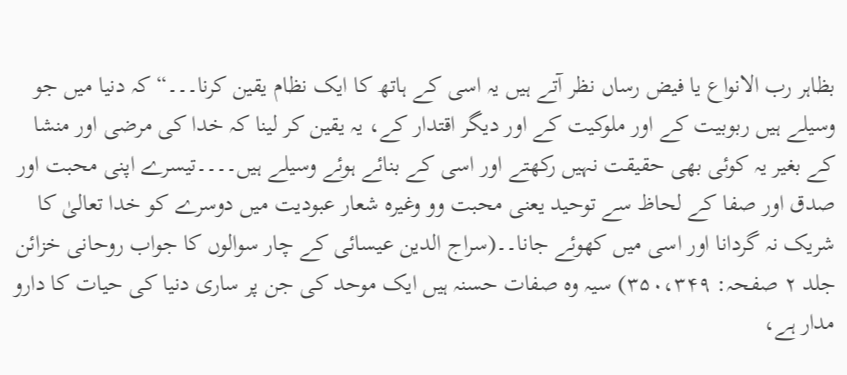بظاہر رب الانواع یا فیض رساں نظر آتے ہیں یہ اسی کے ہاتھ کا ایک نظام یقین کرنا۔۔۔“ کہ دنیا میں جو وسیلے ہیں ربوبیت کے اور ملوکیت کے اور دیگر اقتدار کے، یہ یقین کر لینا کہ خدا کی مرضی اور منشا کے بغیر یہ کوئی بھی حقیقت نہیں رکھتے اور اسی کے بنائے ہوئے وسیلے ہیں۔۔۔۔تیسرے اپنی محبت اور صدق اور صفا کے لحاظ سے توحید یعنی محبت وو وغیرہ شعار عبودیت میں دوسرے کو خدا تعالیٰ کا شریک نہ گردانا اور اسی میں کھوئے جانا۔۔(سراج الدین عیسائی کے چار سوالوں کا جواب روحانی خزائن جلد ۲ صفحہ: ۳۵۰،۳۴۹) سیہ وہ صفات حسنہ ہیں ایک موحد کی جن پر ساری دنیا کی حیات کا دارو مدار ہے،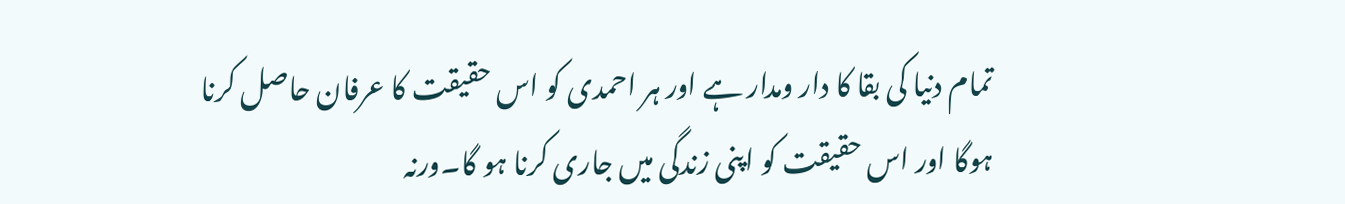تمام دنیا کی بقا کا دار ومدار ہے اور ہر احمدی کو اس حقیقت کا عرفان حاصل کرنا ہوگا اور اس حقیقت کو اپنی زندگی میں جاری کرنا ہو گا۔ورنہ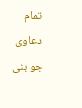تمام دعاوی جو بنی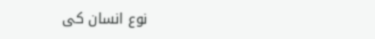نوع انسان کی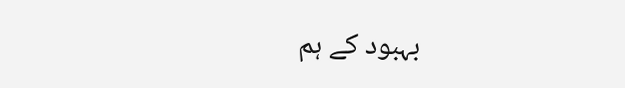بہبود کے ہم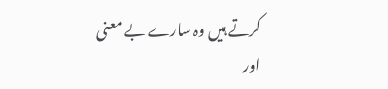کرتے ہیں وہ سارے بے معنی اور